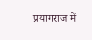प्रयागराज में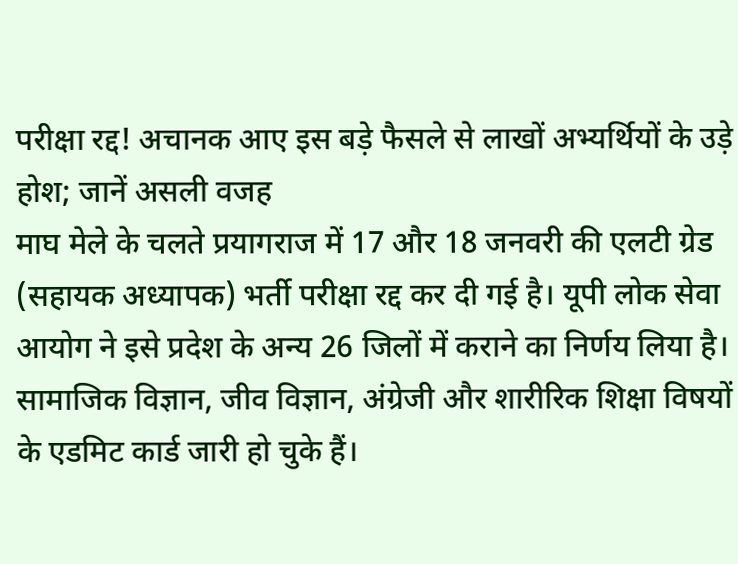परीक्षा रद्द! अचानक आए इस बड़े फैसले से लाखों अभ्यर्थियों के उड़े होश; जानें असली वजह
माघ मेले के चलते प्रयागराज में 17 और 18 जनवरी की एलटी ग्रेड (सहायक अध्यापक) भर्ती परीक्षा रद्द कर दी गई है। यूपी लोक सेवा आयोग ने इसे प्रदेश के अन्य 26 जिलों में कराने का निर्णय लिया है। सामाजिक विज्ञान, जीव विज्ञान, अंग्रेजी और शारीरिक शिक्षा विषयों के एडमिट कार्ड जारी हो चुके हैं।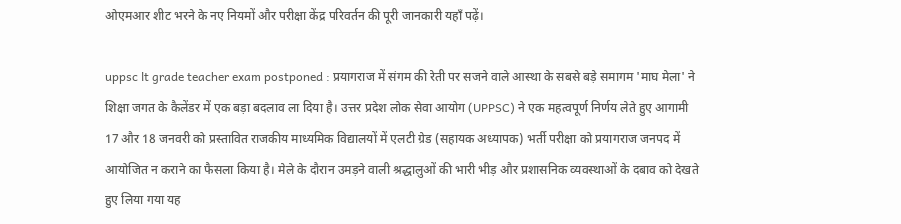ओएमआर शीट भरने के नए नियमों और परीक्षा केंद्र परिवर्तन की पूरी जानकारी यहाँ पढ़ें।

uppsc lt grade teacher exam postponed : प्रयागराज में संगम की रेती पर सजने वाले आस्था के सबसे बड़े समागम 'माघ मेला' ने शिक्षा जगत के कैलेंडर में एक बड़ा बदलाव ला दिया है। उत्तर प्रदेश लोक सेवा आयोग (UPPSC) ने एक महत्वपूर्ण निर्णय लेते हुए आगामी 17 और 18 जनवरी को प्रस्तावित राजकीय माध्यमिक विद्यालयों में एलटी ग्रेड (सहायक अध्यापक) भर्ती परीक्षा को प्रयागराज जनपद में आयोजित न कराने का फैसला किया है। मेले के दौरान उमड़ने वाली श्रद्धालुओं की भारी भीड़ और प्रशासनिक व्यवस्थाओं के दबाव को देखते हुए लिया गया यह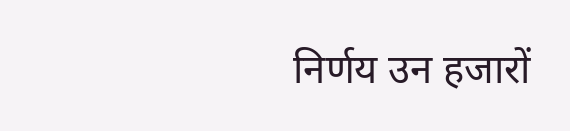निर्णय उन हजारों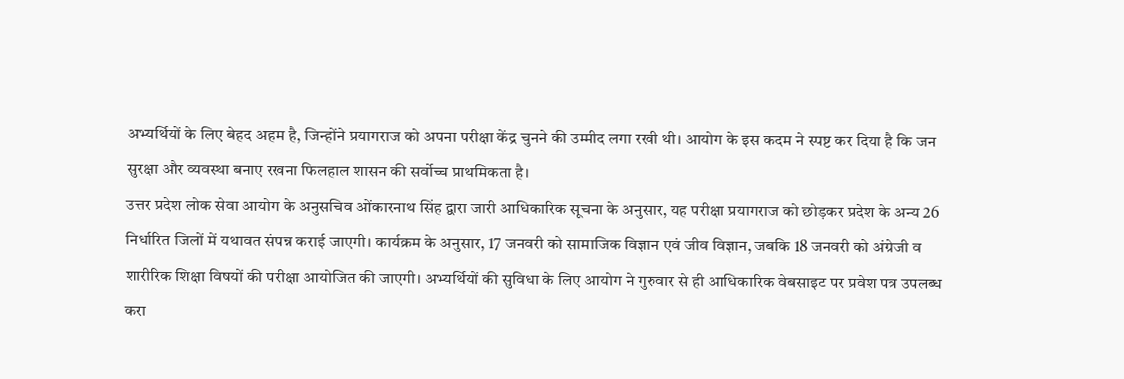अभ्यर्थियों के लिए बेहद अहम है, जिन्होंने प्रयागराज को अपना परीक्षा केंद्र चुनने की उम्मीद लगा रखी थी। आयोग के इस कदम ने स्पष्ट कर दिया है कि जन सुरक्षा और व्यवस्था बनाए रखना फिलहाल शासन की सर्वोच्च प्राथमिकता है।
उत्तर प्रदेश लोक सेवा आयोग के अनुसचिव ओंकारनाथ सिंह द्वारा जारी आधिकारिक सूचना के अनुसार, यह परीक्षा प्रयागराज को छोड़कर प्रदेश के अन्य 26 निर्धारित जिलों में यथावत संपन्न कराई जाएगी। कार्यक्रम के अनुसार, 17 जनवरी को सामाजिक विज्ञान एवं जीव विज्ञान, जबकि 18 जनवरी को अंग्रेजी व शारीरिक शिक्षा विषयों की परीक्षा आयोजित की जाएगी। अभ्यर्थियों की सुविधा के लिए आयोग ने गुरुवार से ही आधिकारिक वेबसाइट पर प्रवेश पत्र उपलब्ध करा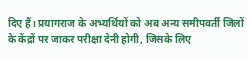दिए हैं। प्रयागराज के अभ्यर्थियों को अब अन्य समीपवर्ती जिलों के केंद्रों पर जाकर परीक्षा देनी होगी, जिसके लिए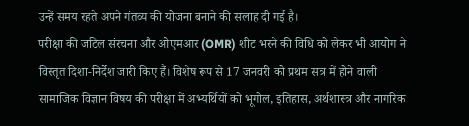उन्हें समय रहते अपने गंतव्य की योजना बनाने की सलाह दी गई है।
परीक्षा की जटिल संरचना और ओएमआर (OMR) शीट भरने की विधि को लेकर भी आयोग ने विस्तृत दिशा-निर्देश जारी किए हैं। विशेष रूप से 17 जनवरी को प्रथम सत्र में होने वाली सामाजिक विज्ञान विषय की परीक्षा में अभ्यर्थियों को भूगोल, इतिहास, अर्थशास्त्र और नागरिक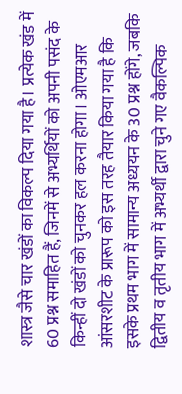शास्त्र जैसे चार खंडों का विकल्प दिया गया है। प्रत्येक खंड में 60 प्रश्न समाहित हैं, जिनमें से अभ्यर्थियों को अपनी पसंद के किन्हीं दो खंडों को चुनकर हल करना होगा। ओएमआर आंसरशीट के प्रारूप को इस तरह तैयार किया गया है कि इसके प्रथम भाग में सामान्य अध्ययन के 30 प्रश्न होंगे, जबकि द्वितीय व तृतीय भाग में अभ्यर्थी द्वारा चुने गए वैकल्पिक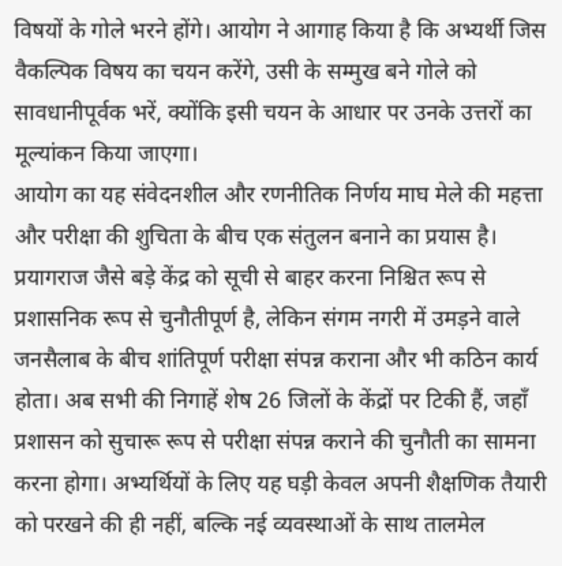विषयों के गोले भरने होंगे। आयोग ने आगाह किया है कि अभ्यर्थी जिस वैकल्पिक विषय का चयन करेंगे, उसी के सम्मुख बने गोले को सावधानीपूर्वक भरें, क्योंकि इसी चयन के आधार पर उनके उत्तरों का मूल्यांकन किया जाएगा।
आयोग का यह संवेदनशील और रणनीतिक निर्णय माघ मेले की महत्ता और परीक्षा की शुचिता के बीच एक संतुलन बनाने का प्रयास है। प्रयागराज जैसे बड़े केंद्र को सूची से बाहर करना निश्चित रूप से प्रशासनिक रूप से चुनौतीपूर्ण है, लेकिन संगम नगरी में उमड़ने वाले जनसैलाब के बीच शांतिपूर्ण परीक्षा संपन्न कराना और भी कठिन कार्य होता। अब सभी की निगाहें शेष 26 जिलों के केंद्रों पर टिकी हैं, जहाँ प्रशासन को सुचारू रूप से परीक्षा संपन्न कराने की चुनौती का सामना करना होगा। अभ्यर्थियों के लिए यह घड़ी केवल अपनी शैक्षणिक तैयारी को परखने की ही नहीं, बल्कि नई व्यवस्थाओं के साथ तालमेल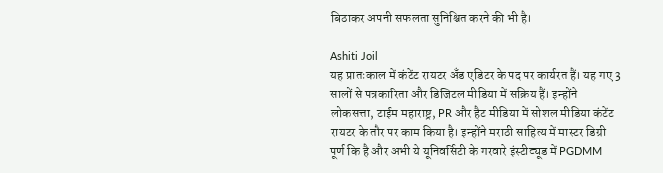बिठाकर अपनी सफलता सुनिश्चित करने की भी है।

Ashiti Joil
यह प्रातःकाल में कंटेंट रायटर अँड एडिटर के पद पर कार्यरत हैं। यह गए 3 सालों से पत्रकारिता और डिजिटल मीडिया में सक्रिय हैं। इन्होंने लोकसत्ता, टाईम महाराष्ट्र, PR और हैट मीडिया में सोशल मीडिया कंटेंट रायटर के तौर पर काम किया है। इन्होंने मराठी साहित्य में मास्टर डिग्री पूर्ण कि है और अभी ये यूनिवर्सिटी के गरवारे इंस्टीट्यूड में PGDMM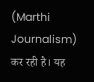(Marthi Journalism) कर रही है। यह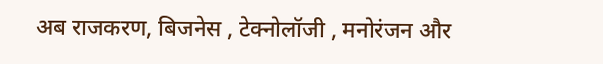अब राजकरण, बिजनेस , टेक्नोलॉजी , मनोरंजन और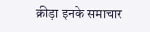क्रीड़ा इनके समाचार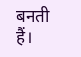बनती हैं।